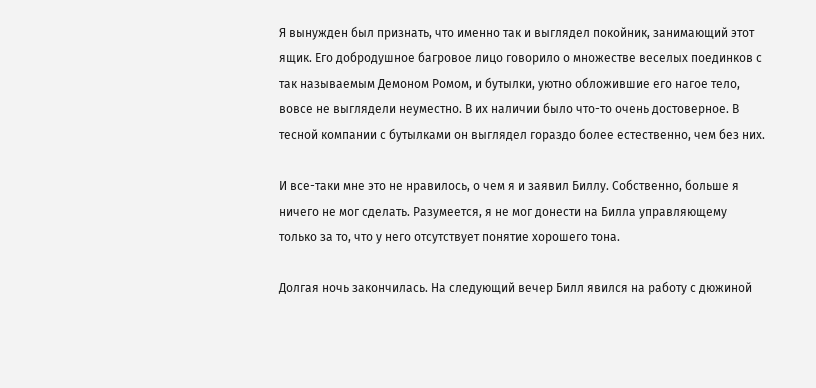Я вынужден был признать, что именно так и выглядел покойник, занимающий этот ящик. Его добродушное багровое лицо говорило о множестве веселых поединков с так называемым Демоном Ромом, и бутылки, уютно обложившие его нагое тело, вовсе не выглядели неуместно. В их наличии было что-то очень достоверное. В тесной компании с бутылками он выглядел гораздо более естественно, чем без них.

И все-таки мне это не нравилось, о чем я и заявил Биллу. Собственно, больше я ничего не мог сделать. Разумеется, я не мог донести на Билла управляющему только за то, что у него отсутствует понятие хорошего тона.

Долгая ночь закончилась. На следующий вечер Билл явился на работу с дюжиной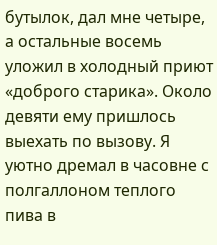бутылок, дал мне четыре, а остальные восемь уложил в холодный приют «доброго старика». Около девяти ему пришлось выехать по вызову. Я уютно дремал в часовне с полгаллоном теплого пива в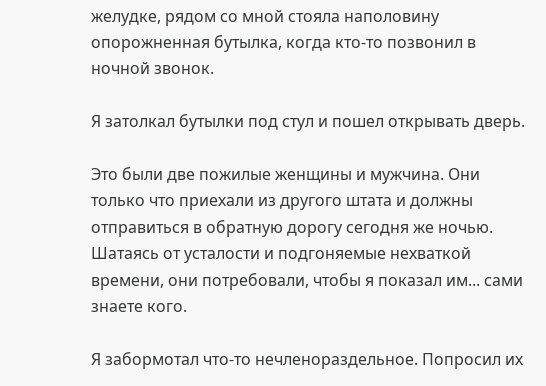желудке, рядом со мной стояла наполовину опорожненная бутылка, когда кто-то позвонил в ночной звонок.

Я затолкал бутылки под стул и пошел открывать дверь.

Это были две пожилые женщины и мужчина. Они только что приехали из другого штата и должны отправиться в обратную дорогу сегодня же ночью. Шатаясь от усталости и подгоняемые нехваткой времени, они потребовали, чтобы я показал им... сами знаете кого.

Я забормотал что-то нечленораздельное. Попросил их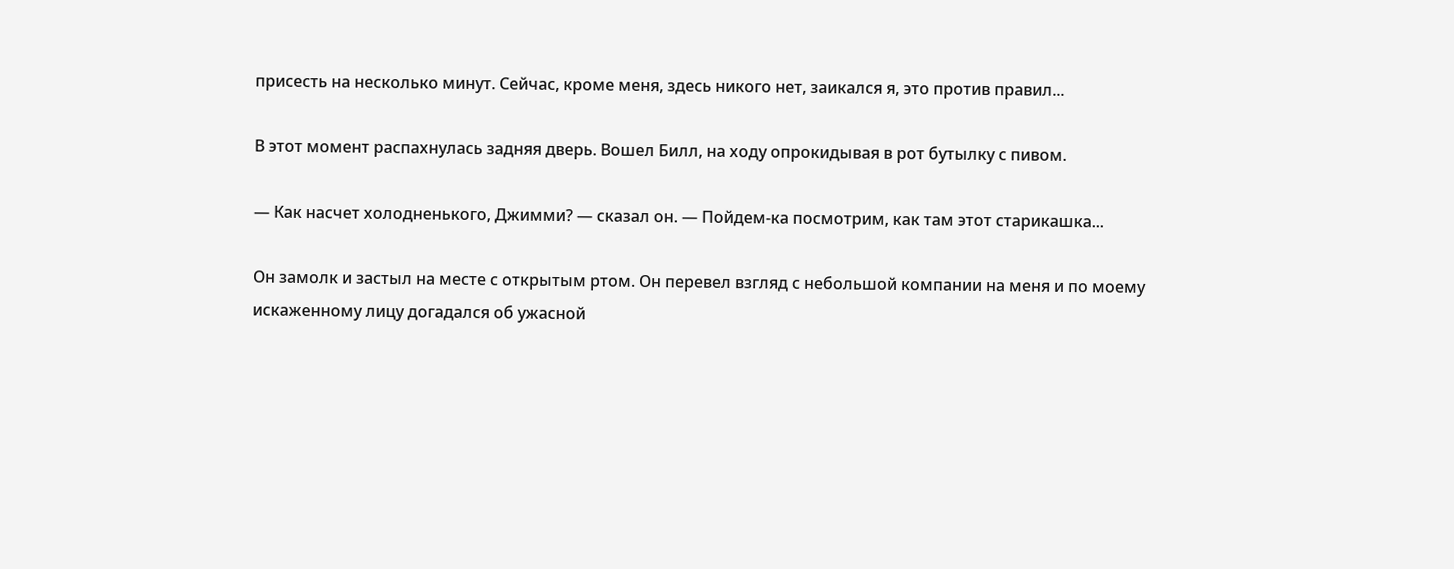присесть на несколько минут. Сейчас, кроме меня, здесь никого нет, заикался я, это против правил...

В этот момент распахнулась задняя дверь. Вошел Билл, на ходу опрокидывая в рот бутылку с пивом.

— Как насчет холодненького, Джимми? — сказал он. — Пойдем-ка посмотрим, как там этот старикашка...

Он замолк и застыл на месте с открытым ртом. Он перевел взгляд с небольшой компании на меня и по моему искаженному лицу догадался об ужасной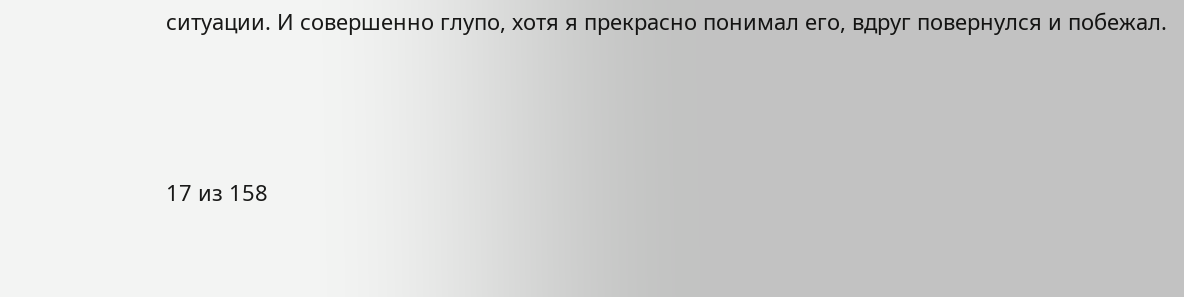ситуации. И совершенно глупо, хотя я прекрасно понимал его, вдруг повернулся и побежал.



17 из 158